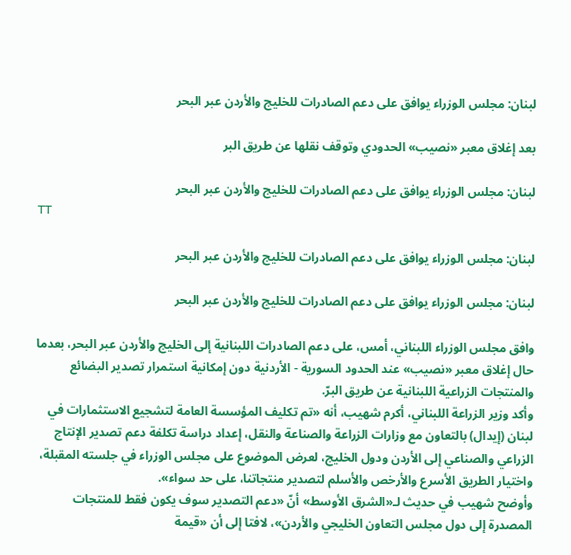لبنان: مجلس الوزراء يوافق على دعم الصادرات للخليج والأردن عبر البحر

بعد إغلاق معبر «نصيب» الحدودي وتوقف نقلها عن طريق البر

لبنان: مجلس الوزراء يوافق على دعم الصادرات للخليج والأردن عبر البحر
TT

لبنان: مجلس الوزراء يوافق على دعم الصادرات للخليج والأردن عبر البحر

لبنان: مجلس الوزراء يوافق على دعم الصادرات للخليج والأردن عبر البحر

وافق مجلس الوزراء اللبناني، أمس، على دعم الصادرات اللبنانية إلى الخليج والأردن عبر البحر، بعدما حال إغلاق معبر «نصيب» عند الحدود السورية - الأردنية دون إمكانية استمرار تصدير البضائع والمنتجات الزراعية اللبنانية عن طريق البرّ.
وأكد وزير الزراعة اللبناني، أكرم شهيب، أنه «تم تكليف المؤسسة العامة لتشجيع الاستثمارات في لبنان (إيدال) بالتعاون مع وزارات الزراعة والصناعة والنقل، إعداد دراسة تكلفة دعم تصدير الإنتاج الزراعي والصناعي إلى الأردن ودول الخليج، لعرض الموضوع على مجلس الوزراء في جلسته المقبلة، واختيار الطريق الأسرع والأرخص والأسلم لتصدير منتجاتنا، على حد سواء».
وأوضح شهيب في حديث لـ«الشرق الأوسط» أنّ «دعم التصدير سوف يكون فقط للمنتجات المصدرة إلى دول مجلس التعاون الخليجي والأردن»، لافتا إلى أن «قيمة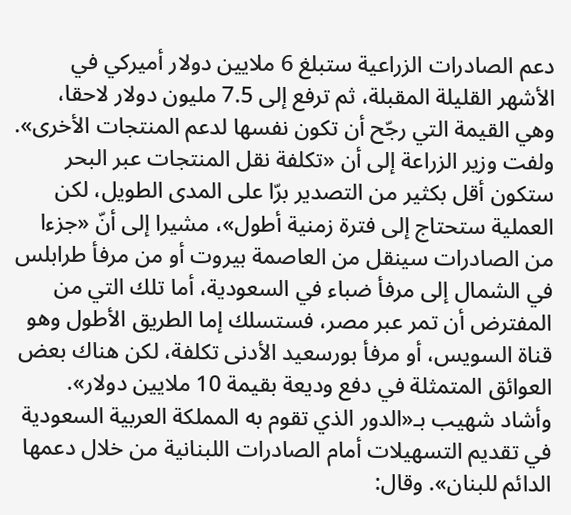دعم الصادرات الزراعية ستبلغ 6 ملايين دولار أميركي في الأشهر القليلة المقبلة، ثم ترفع إلى 7.5 مليون دولار لاحقا، وهي القيمة التي رجّح أن تكون نفسها لدعم المنتجات الأخرى».
ولفت وزير الزراعة إلى أن «تكلفة نقل المنتجات عبر البحر ستكون أقل بكثير من التصدير برّا على المدى الطويل، لكن العملية ستحتاج إلى فترة زمنية أطول»، مشيرا إلى أنّ «جزءا من الصادرات سينقل من العاصمة بيروت أو من مرفأ طرابلس في الشمال إلى مرفأ ضباء في السعودية، أما تلك التي من المفترض أن تمر عبر مصر، فستسلك إما الطريق الأطول وهو قناة السويس، أو مرفأ بورسعيد الأدنى تكلفة، لكن هناك بعض العوائق المتمثلة في دفع وديعة بقيمة 10 ملايين دولار».
وأشاد شهيب بـ«الدور الذي تقوم به المملكة العربية السعودية في تقديم التسهيلات أمام الصادرات اللبنانية من خلال دعمها الدائم للبنان». وقال: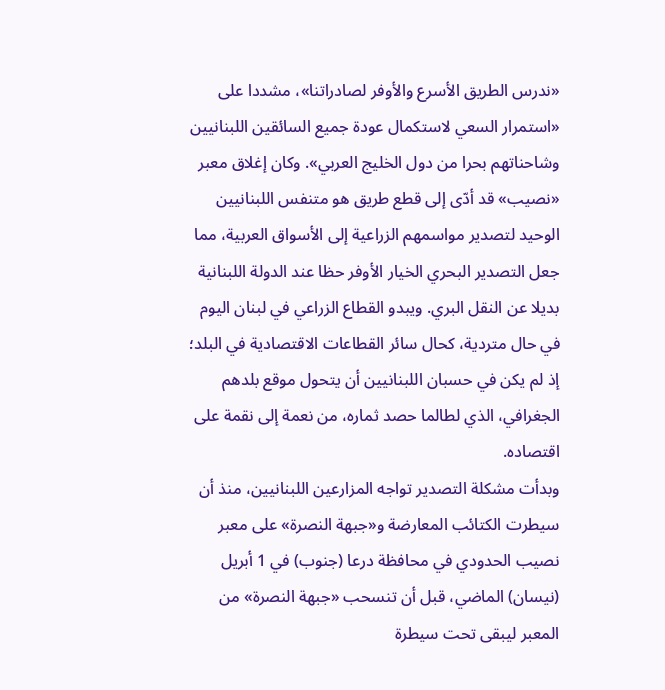«ندرس الطريق الأسرع والأوفر لصادراتنا»، مشددا على «استمرار السعي لاستكمال عودة جميع السائقين اللبنانيين وشاحناتهم بحرا من دول الخليج العربي». وكان إغلاق معبر «نصيب» قد أدّى إلى قطع طريق هو متنفس اللبنانيين الوحيد لتصدير مواسمهم الزراعية إلى الأسواق العربية، مما جعل التصدير البحري الخيار الأوفر حظا عند الدولة اللبنانية بديلا عن النقل البري. ويبدو القطاع الزراعي في لبنان اليوم في حال متردية، كحال سائر القطاعات الاقتصادية في البلد؛ إذ لم يكن في حسبان اللبنانيين أن يتحول موقع بلدهم الجغرافي، الذي لطالما حصد ثماره، من نعمة إلى نقمة على اقتصاده.
وبدأت مشكلة التصدير تواجه المزارعين اللبنانيين، منذ أن سيطرت الكتائب المعارضة و«جبهة النصرة» على معبر نصيب الحدودي في محافظة درعا (جنوب) في 1 أبريل (نيسان) الماضي، قبل أن تنسحب «جبهة النصرة» من المعبر ليبقى تحت سيطرة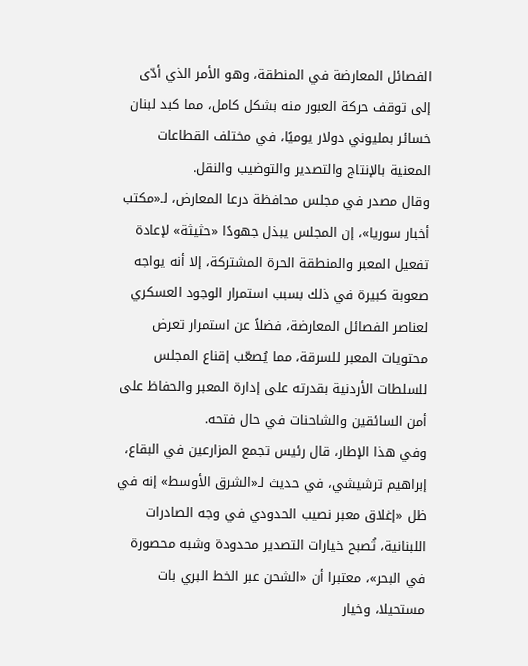الفصائل المعارضة في المنطقة، وهو الأمر الذي أدّى إلى توقف حركة العبور منه بشكل كامل، مما كبد لبنان خسائر بمليوني دولار يوميًا، في مختلف القطاعات المعنية بالإنتاج والتصدير والتوضيب والنقل.
وقال مصدر في مجلس محافظة درعا المعارض، لـ«مكتب أخبار سوريا»، إن المجلس يبذل جهودًا «حثيثة» لإعادة تفعيل المعبر والمنطقة الحرة المشتركة، إلا أنه يواجه صعوبة كبيرة في ذلك بسبب استمرار الوجود العسكري لعناصر الفصائل المعارضة، فضلاً عن استمرار تعرض محتويات المعبر للسرقة، مما يُصعّب إقناع المجلس للسلطات الأردنية بقدرته على إدارة المعبر والحفاظ على أمن السائقين والشاحنات في حال فتحه.
وفي هذا الإطار، قال رئيس تجمع المزارعين في البقاع، إبراهيم ترشيشي، في حديث لـ«الشرق الأوسط» إنه في ظل «إغلاق معبر نصيب الحدودي في وجه الصادرات اللبنانية، تُصبح خيارات التصدير محدودة وشبه محصورة في البحر»، معتبرا أن «الشحن عبر الخط البري بات مستحيلا، وخيار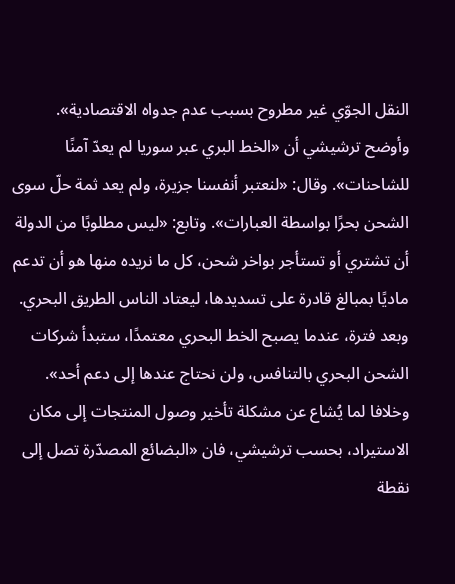النقل الجوّي غير مطروح بسبب عدم جدواه الاقتصادية».
وأوضح ترشيشي أن «الخط البري عبر سوريا لم يعدّ آمنًا للشاحنات». وقال: «لنعتبر أنفسنا جزيرة، ولم يعد ثمة حلّ سوى الشحن بحرًا بواسطة العبارات». وتابع: «ليس مطلوبًا من الدولة أن تشتري أو تستأجر بواخر شحن، كل ما نريده منها هو أن تدعم ماديًا بمبالغ قادرة على تسديدها، ليعتاد الناس الطريق البحري. وبعد فترة، عندما يصبح الخط البحري معتمدًا، ستبدأ شركات الشحن البحري بالتنافس، ولن نحتاج عندها إلى دعم أحد».
وخلافا لما يُشاع عن مشكلة تأخير وصول المنتجات إلى مكان الاستيراد، بحسب ترشيشي، فان «البضائع المصدّرة تصل إلى نقطة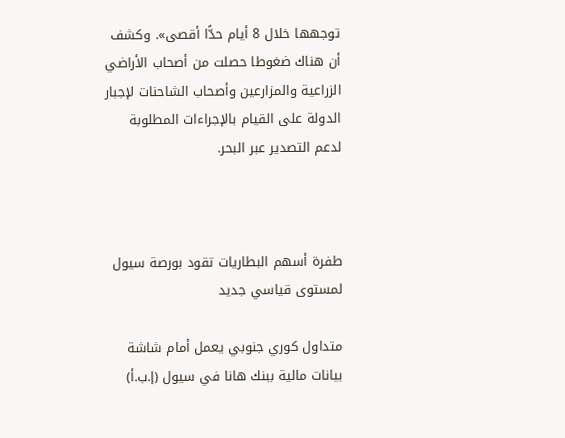توجهها خلال 8 أيام حدًّا أقصى». وكشف أن هناك ضغوطا حصلت من أصحاب الأراضي الزراعية والمزارعين وأصحاب الشاحنات لإجبار الدولة على القيام بالإجراءات المطلوبة لدعم التصدير عبر البحر.



طفرة أسهم البطاريات تقود بورصة سيول لمستوى قياسي جديد

متداول كوري جنوبي يعمل أمام شاشة بيانات مالية ببنك هانا في سيول (إ.ب.أ)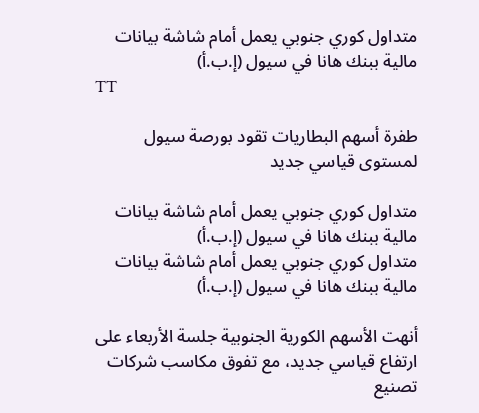متداول كوري جنوبي يعمل أمام شاشة بيانات مالية ببنك هانا في سيول (إ.ب.أ)
TT

طفرة أسهم البطاريات تقود بورصة سيول لمستوى قياسي جديد

متداول كوري جنوبي يعمل أمام شاشة بيانات مالية ببنك هانا في سيول (إ.ب.أ)
متداول كوري جنوبي يعمل أمام شاشة بيانات مالية ببنك هانا في سيول (إ.ب.أ)

أنهت الأسهم الكورية الجنوبية جلسة الأربعاء على ارتفاع قياسي جديد، مع تفوق مكاسب شركات تصنيع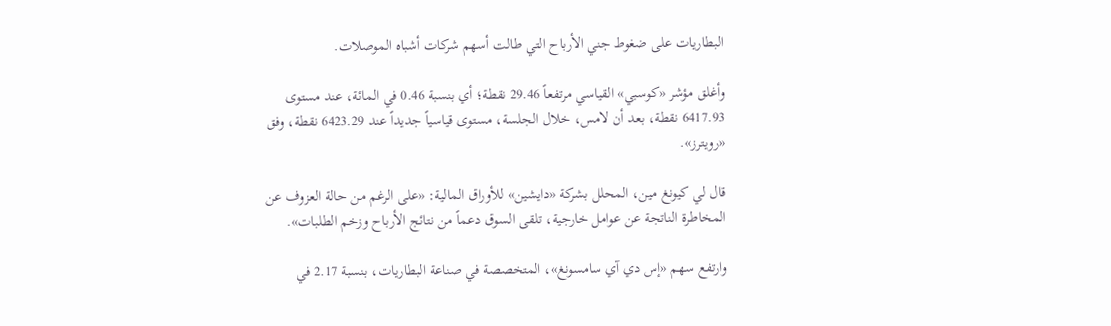البطاريات على ضغوط جني الأرباح التي طالت أسهم شركات أشباه الموصلات.

وأغلق مؤشر «كوسبي» القياسي مرتفعاً 29.46 نقطة؛ أي بنسبة 0.46 في المائة، عند مستوى 6417.93 نقطة، بعد أن لامس، خلال الجلسة، مستوى قياسياً جديداً عند 6423.29 نقطة، وفق «رويترز».

قال لي كيونغ مين، المحلل بشركة «دايشين» للأوراق المالية: «على الرغم من حالة العزوف عن المخاطرة الناتجة عن عوامل خارجية، تلقى السوق دعماً من نتائج الأرباح وزخم الطلبات».

وارتفع سهم «إس دي آي سامسونغ»، المتخصصة في صناعة البطاريات، بنسبة 2.17 في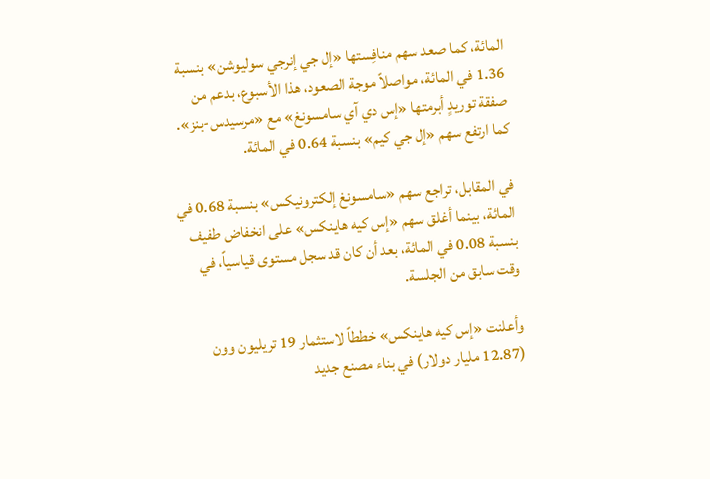المائة، كما صعد سهم منافِستها «إل جي إنرجي سوليوشن» بنسبة 1.36 في المائة، مواصلاً موجة الصعود، هذا الأسبوع، بدعم من صفقة توريدٍ أبرمتها «إس دي آي سامسونغ» مع «مرسيدس-بنز». كما ارتفع سهم «إل جي كيم» بنسبة 0.64 في المائة.

في المقابل، تراجع سهم «سامسونغ إلكترونيكس» بنسبة 0.68 في المائة، بينما أغلق سهم «إس كيه هاينكس» على انخفاض طفيف بنسبة 0.08 في المائة، بعد أن كان قد سجل مستوى قياسياً، في وقت سابق من الجلسة.

وأعلنت «إس كيه هاينكس» خططاً لاستثمار 19 تريليون وون (12.87 مليار دولار) في بناء مصنع جديد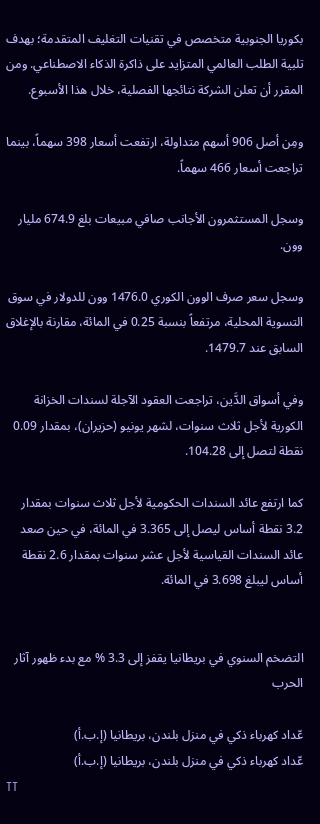بكوريا الجنوبية متخصص في تقنيات التغليف المتقدمة؛ بهدف تلبية الطلب العالمي المتزايد على ذاكرة الذكاء الاصطناعي. ومن المقرر أن تعلن الشركة نتائجها الفصلية، خلال هذا الأسبوع.

ومِن أصل 906 أسهم متداولة، ارتفعت أسعار 398 سهماً، بينما تراجعت أسعار 466 سهماً.

وسجل المستثمرون الأجانب صافي مبيعات بلغ 674.9 مليار وون.

وسجل سعر صرف الوون الكوري 1476.0 وون للدولار في سوق التسوية المحلية، مرتفعاً بنسبة 0.25 في المائة، مقارنة بالإغلاق السابق عند 1479.7.

وفي أسواق الدَّين، تراجعت العقود الآجلة لسندات الخزانة الكورية لأجل ثلاث سنوات، لشهر يونيو (حزيران)، بمقدار 0.09 نقطة لتصل إلى 104.28.

كما ارتفع عائد السندات الحكومية لأجل ثلاث سنوات بمقدار 3.2 نقطة أساس ليصل إلى 3.365 في المائة، في حين صعد عائد السندات القياسية لأجل عشر سنوات بمقدار 2.6 نقطة أساس ليبلغ 3.698 في المائة.


التضخم السنوي في بريطانيا يقفز إلى 3.3 % مع بدء ظهور آثار الحرب

عّداد كهرباء ذكي في منزل بلندن، بريطانيا (إ.ب.أ)
عّداد كهرباء ذكي في منزل بلندن، بريطانيا (إ.ب.أ)
TT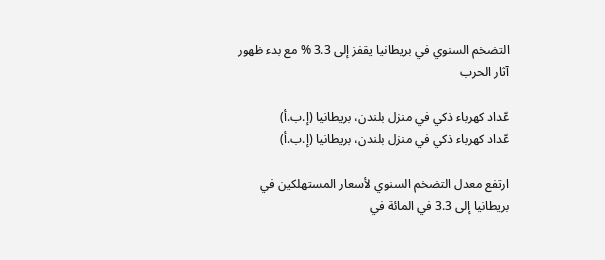التضخم السنوي في بريطانيا يقفز إلى 3.3 % مع بدء ظهور آثار الحرب

عّداد كهرباء ذكي في منزل بلندن، بريطانيا (إ.ب.أ)
عّداد كهرباء ذكي في منزل بلندن، بريطانيا (إ.ب.أ)

ارتفع معدل التضخم السنوي لأسعار المستهلكين في بريطانيا إلى 3.3 في المائة في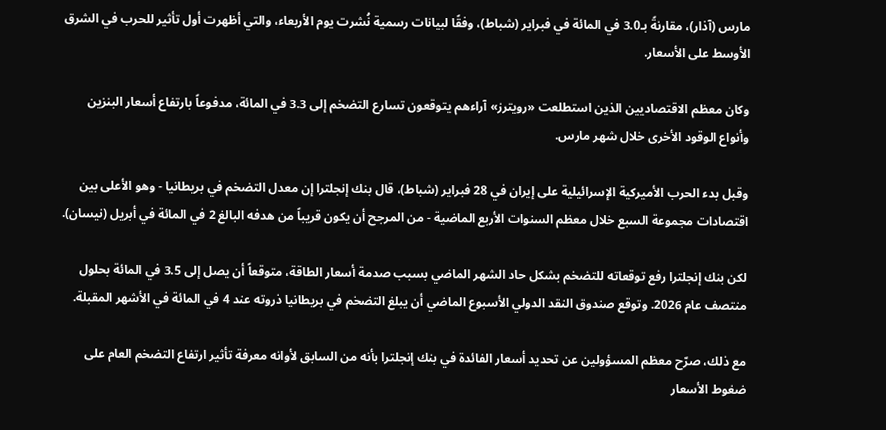مارس (آذار)، مقارنةً بـ3.0 في المائة في فبراير (شباط)، وفقًا لبيانات رسمية نُشرت يوم الأربعاء، والتي أظهرت أول تأثير للحرب في الشرق الأوسط على الأسعار.

وكان معظم الاقتصاديين الذين استطلعت «رويترز» آراءهم يتوقعون تسارع التضخم إلى 3.3 في المائة، مدفوعاً بارتفاع أسعار البنزين وأنواع الوقود الأخرى خلال شهر مارس.

وقبل بدء الحرب الأميركية الإسرائيلية على إيران في 28 فبراير (شباط)، قال بنك إنجلترا إن معدل التضخم في بريطانيا - وهو الأعلى بين اقتصادات مجموعة السبع خلال معظم السنوات الأربع الماضية - من المرجح أن يكون قريباً من هدفه البالغ 2 في المائة في أبريل (نيسان).

لكن بنك إنجلترا رفع توقعاته للتضخم بشكل حاد الشهر الماضي بسبب صدمة أسعار الطاقة، متوقعاً أن يصل إلى 3.5 في المائة بحلول منتصف عام 2026. وتوقع صندوق النقد الدولي الأسبوع الماضي أن يبلغ التضخم في بريطانيا ذروته عند 4 في المائة في الأشهر المقبلة.

مع ذلك، صرّح معظم المسؤولين عن تحديد أسعار الفائدة في بنك إنجلترا بأنه من السابق لأوانه معرفة تأثير ارتفاع التضخم العام على ضغوط الأسعار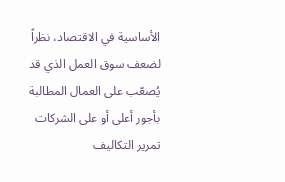الأساسية في الاقتصاد، نظراً لضعف سوق العمل الذي قد يُصعّب على العمال المطالبة بأجور أعلى أو على الشركات تمرير التكاليف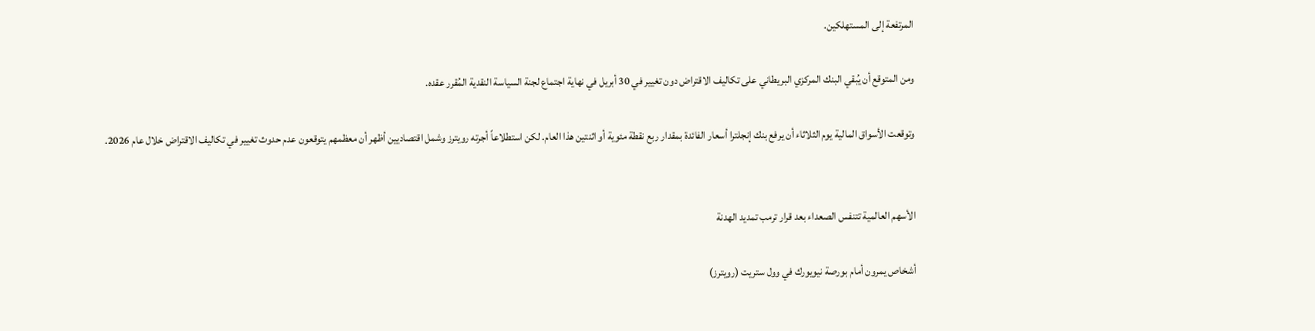المرتفعة إلى المستهلكين.

ومن المتوقع أن يُبقي البنك المركزي البريطاني على تكاليف الاقتراض دون تغيير في 30 أبريل في نهاية اجتماع لجنة السياسة النقدية المُقرر عقده.

وتوقعت الأسواق المالية يوم الثلاثاء أن يرفع بنك إنجلترا أسعار الفائدة بمقدار ربع نقطة مئوية أو اثنتين هذا العام. لكن استطلاعاً أجرته رويترز وشمل اقتصاديين أظهر أن معظمهم يتوقعون عدم حدوث تغيير في تكاليف الاقتراض خلال عام 2026.


الأسهم العالمية تتنفس الصعداء بعد قرار ترمب تمديد الهدنة

أشخاص يمرون أمام بورصة نيويورك في وول ستريت (رويترز)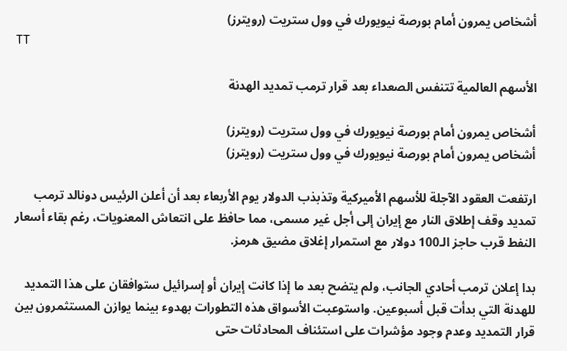أشخاص يمرون أمام بورصة نيويورك في وول ستريت (رويترز)
TT

الأسهم العالمية تتنفس الصعداء بعد قرار ترمب تمديد الهدنة

أشخاص يمرون أمام بورصة نيويورك في وول ستريت (رويترز)
أشخاص يمرون أمام بورصة نيويورك في وول ستريت (رويترز)

ارتفعت العقود الآجلة للأسهم الأميركية وتذبذب الدولار يوم الأربعاء بعد أن أعلن الرئيس دونالد ترمب تمديد وقف إطلاق النار مع إيران إلى أجل غير مسمى، مما حافظ على انتعاش المعنويات، رغم بقاء أسعار النفط قرب حاجز الـ100 دولار مع استمرار إغلاق مضيق هرمز.

بدا إعلان ترمب أحادي الجانب، ولم يتضح بعد ما إذا كانت إيران أو إسرائيل ستوافقان على هذا التمديد للهدنة التي بدأت قبل أسبوعين. واستوعبت الأسواق هذه التطورات بهدوء بينما يوازن المستثمرون بين قرار التمديد وعدم وجود مؤشرات على استئناف المحادثات حتى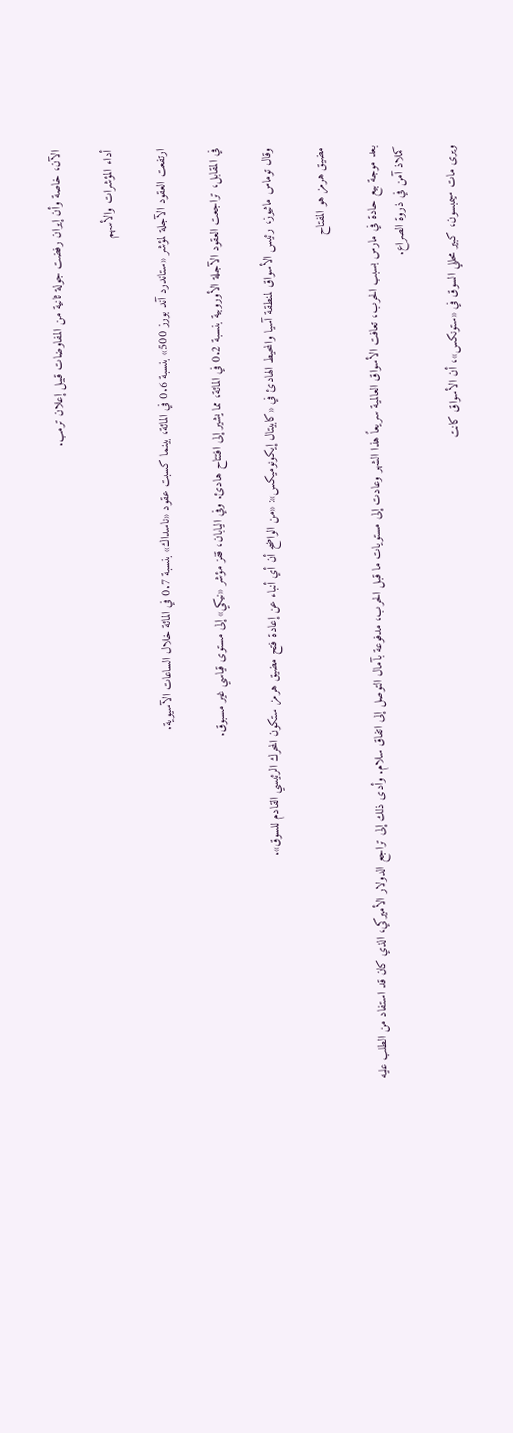الآن، خاصة وأن إيران رفضت جولة ثانية من المفاوضات قبيل إعلان ترمب.

أداء المؤشرات والأسهم

ارتفعت العقود الآجلة لمؤشر «ستاندرد آند بورز 500» بنسبة 0.6 في المائة، بينما كسبت عقود «ناسداك» بنسبة 0.7 في المائة خلال الساعات الآسيوية.

في المقابل، تراجعت العقود الآجلة الأوروبية بنسبة 0.2 في المائة، مما يشير إلى افتتاح هادئ. وفي اليابان، قفز مؤشر «نيكي» إلى مستوى قياسي غير مسبوق.

وقال توماس ماثيوز، رئيس الأسواق لمنطقة آسيا والمحيط الهادئ في «كابيتال إيكونوميكس»: «من الواضح أن أي أنباء عن إعادة فتح مضيق هرمز ستكون المحرك الرئيسي القادم للسوق».

مضيق هرمز هو المفتاح

بعد موجة بيع حادة في مارس بسبب الحرب، تعافت الأسواق العالمية سريعاً هذا الشهر وعادت إلى مستويات ما قبل الحرب، مدفوعة بآمال التوصل إلى اتفاق سلام. وأدى ذلك إلى تراجع الدولار الأميركي، الذي كان قد استفاد من الطلب عليه كملاذ آمن في ذروة الصراع.

ويرى مات سيمبسون، كبير محللي السوق في «ستونكس»، أن الأسواق كانت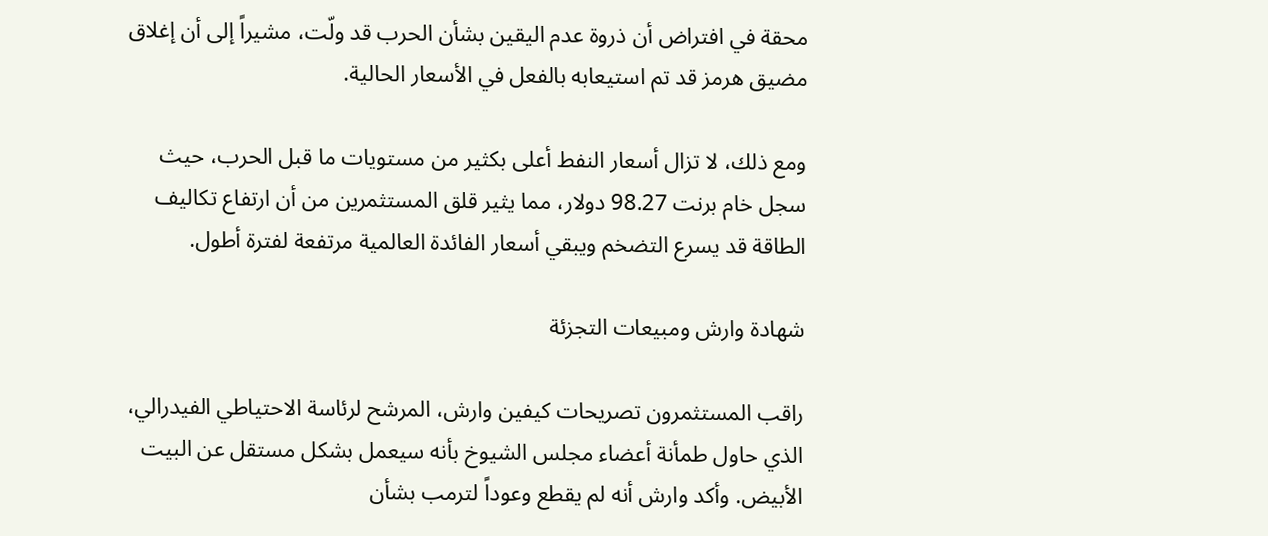محقة في افتراض أن ذروة عدم اليقين بشأن الحرب قد ولّت، مشيراً إلى أن إغلاق مضيق هرمز قد تم استيعابه بالفعل في الأسعار الحالية.

ومع ذلك، لا تزال أسعار النفط أعلى بكثير من مستويات ما قبل الحرب، حيث سجل خام برنت 98.27 دولار، مما يثير قلق المستثمرين من أن ارتفاع تكاليف الطاقة قد يسرع التضخم ويبقي أسعار الفائدة العالمية مرتفعة لفترة أطول.

شهادة وارش ومبيعات التجزئة

راقب المستثمرون تصريحات كيفين وارش، المرشح لرئاسة الاحتياطي الفيدرالي، الذي حاول طمأنة أعضاء مجلس الشيوخ بأنه سيعمل بشكل مستقل عن البيت الأبيض. وأكد وارش أنه لم يقطع وعوداً لترمب بشأن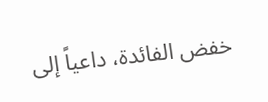خفض الفائدة، داعياً إلى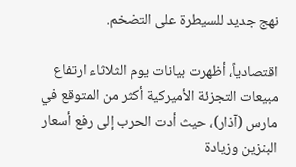نهج جديد للسيطرة على التضخم.

اقتصادياً، أظهرت بيانات يوم الثلاثاء ارتفاع مبيعات التجزئة الأميركية أكثر من المتوقع في مارس (آذار)، حيث أدت الحرب إلى رفع أسعار البنزين وزيادة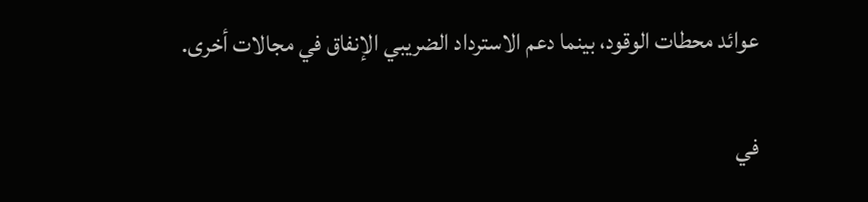عوائد محطات الوقود، بينما دعم الاسترداد الضريبي الإنفاق في مجالات أخرى.

في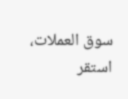سوق العملات، استقر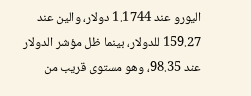اليورو عند 1.1744 دولار، والين عند 159.27 للدولار، بينما ظل مؤشر الدولار عند 98.35، وهو مستوى قريب من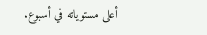أعلى مستوياته في أسبوع.